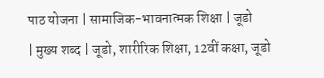पाठ योजना | सामाजिक-भावनात्मक शिक्षा | जूडो
| मुख्य शब्द | जूडो, शारीरिक शिक्षा, 12वीं कक्षा, जूडो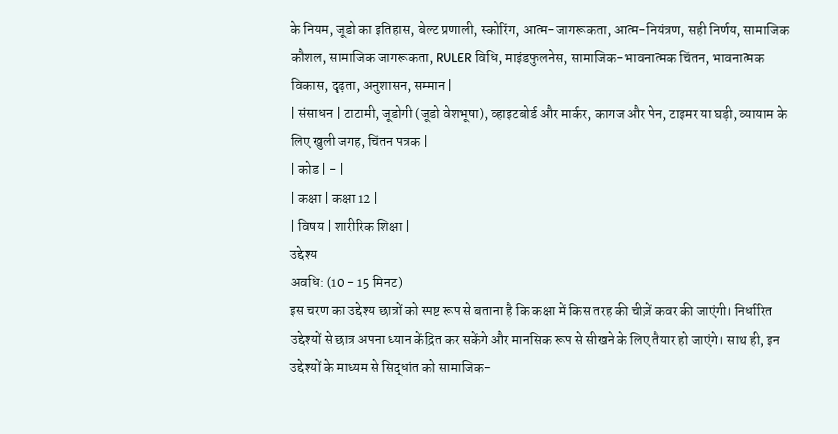के नियम, जूडो का इतिहास, बेल्ट प्रणाली, स्कोरिंग, आत्म-जागरूकता, आत्म-नियंत्रण, सही निर्णय, सामाजिक कौशल, सामाजिक जागरूकता, RULER विधि, माइंडफुलनेस, सामाजिक-भावनात्मक चिंतन, भावनात्मक विकास, दृढ़ता, अनुशासन, सम्मान |
| संसाधन | टाटामी, जूडोगी (जूडो वेशभूषा), व्हाइटबोर्ड और मार्कर, कागज और पेन, टाइमर या घड़ी, व्यायाम के लिए खुली जगह, चिंतन पत्रक |
| कोड | - |
| कक्षा | कक्षा 12 |
| विषय | शारीरिक शिक्षा |
उद्देश्य
अवधि: (10 - 15 मिनट)
इस चरण का उद्देश्य छात्रों को स्पष्ट रूप से बताना है कि कक्षा में किस तरह की चीज़ें कवर की जाएंगी। निर्धारित उद्देश्यों से छात्र अपना ध्यान केंद्रित कर सकेंगे और मानसिक रूप से सीखने के लिए तैयार हो जाएंगे। साथ ही, इन उद्देश्यों के माध्यम से सिद्धांत को सामाजिक-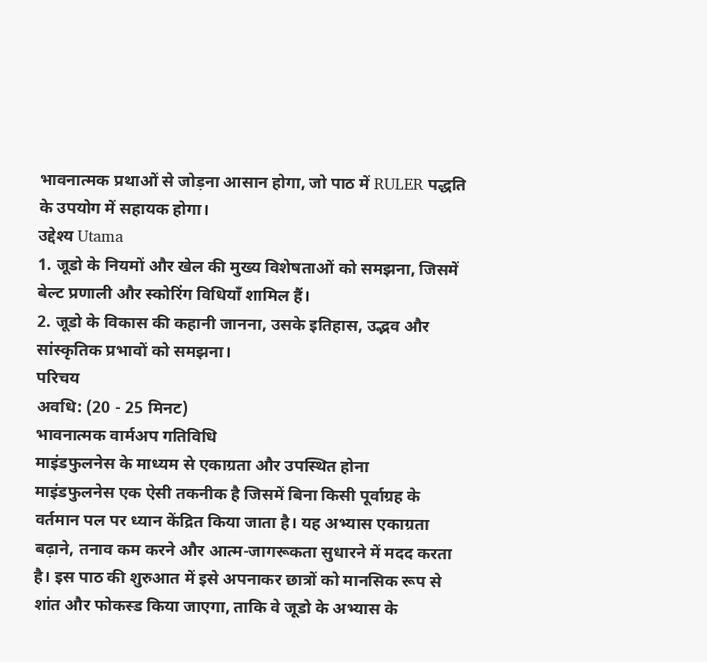भावनात्मक प्रथाओं से जोड़ना आसान होगा, जो पाठ में RULER पद्धति के उपयोग में सहायक होगा।
उद्देश्य Utama
1. जूडो के नियमों और खेल की मुख्य विशेषताओं को समझना, जिसमें बेल्ट प्रणाली और स्कोरिंग विधियाँ शामिल हैं।
2. जूडो के विकास की कहानी जानना, उसके इतिहास, उद्भव और सांस्कृतिक प्रभावों को समझना।
परिचय
अवधि: (20 - 25 मिनट)
भावनात्मक वार्मअप गतिविधि
माइंडफुलनेस के माध्यम से एकाग्रता और उपस्थित होना
माइंडफुलनेस एक ऐसी तकनीक है जिसमें बिना किसी पूर्वाग्रह के वर्तमान पल पर ध्यान केंद्रित किया जाता है। यह अभ्यास एकाग्रता बढ़ाने, तनाव कम करने और आत्म-जागरूकता सुधारने में मदद करता है। इस पाठ की शुरुआत में इसे अपनाकर छात्रों को मानसिक रूप से शांत और फोकस्ड किया जाएगा, ताकि वे जूडो के अभ्यास के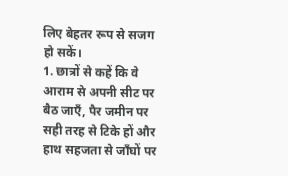लिए बेहतर रूप से सजग हो सकें।
1. छात्रों से कहें कि वे आराम से अपनी सीट पर बैठ जाएँ, पैर जमीन पर सही तरह से टिके हों और हाथ सहजता से जाँघों पर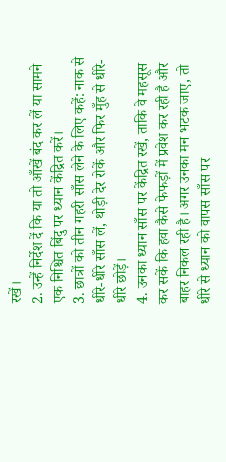रखें।
2. उन्हें निर्देश दें कि या तो आँखें बंद कर लें या सामने एक निश्चित बिंदु पर ध्यान केंद्रित करें।
3. छात्रों को तीन गहरी साँस लेने के लिए कहें: नाक से धीरे-धीरे साँस लें, थोड़ी देर रोकें और फिर मुँह से धीरे-धीरे छोड़ें।
4. उनका ध्यान साँस पर केंद्रित रखें, ताकि वे महसूस कर सकें कि हवा कैसे फेफड़ों में प्रवेश कर रही है और बाहर निकल रही है। अगर उनका मन भटक जाए, तो धीरे से ध्यान को वापस साँस पर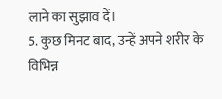लाने का सुझाव दें।
5. कुछ मिनट बाद, उन्हें अपने शरीर के विभिन्न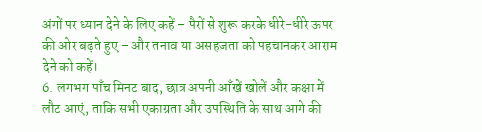अंगों पर ध्यान देने के लिए कहें – पैरों से शुरू करके धीरे-धीरे ऊपर की ओर बढ़ते हुए – और तनाव या असहजता को पहचानकर आराम देने को कहें।
6. लगभग पाँच मिनट बाद, छात्र अपनी आँखें खोलें और कक्षा में लौट आएं, ताकि सभी एकाग्रता और उपस्थिति के साथ आगे की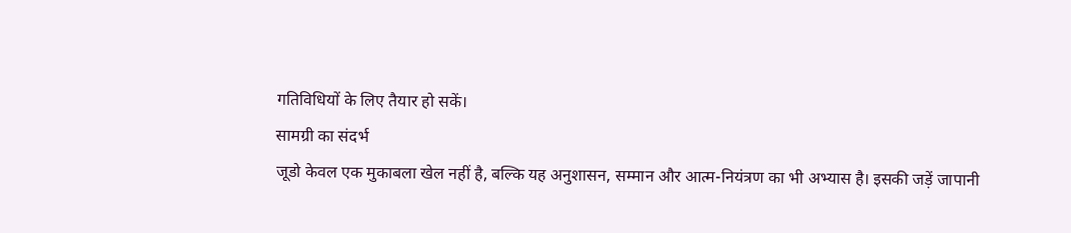गतिविधियों के लिए तैयार हो सकें।
सामग्री का संदर्भ
जूडो केवल एक मुकाबला खेल नहीं है, बल्कि यह अनुशासन, सम्मान और आत्म-नियंत्रण का भी अभ्यास है। इसकी जड़ें जापानी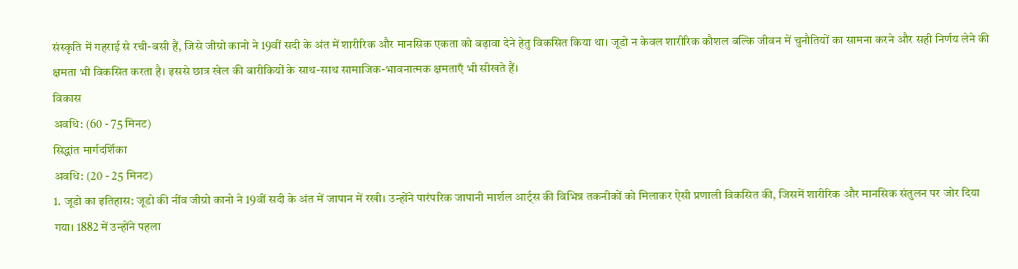संस्कृति में गहराई से रची-बसी हैं, जिसे जीग्रो कानो ने 19वीं सदी के अंत में शारीरिक और मानसिक एकता को बढ़ावा देने हेतु विकसित किया था। जूडो न केवल शारीरिक कौशल बल्कि जीवन में चुनौतियों का सामना करने और सही निर्णय लेने की क्षमता भी विकसित करता है। इससे छात्र खेल की बारीकियों के साथ-साथ सामाजिक-भावनात्मक क्षमताएँ भी सीखते हैं।
विकास
अवधि: (60 - 75 मिनट)
सिद्धांत मार्गदर्शिका
अवधि: (20 - 25 मिनट)
1. जूडो का इतिहास: जूडो की नींव जीग्रो कानो ने 19वीं सदी के अंत में जापान में रखी। उन्होंने पारंपरिक जापानी मार्शल आर्ट्स की विभिन्न तकनीकों को मिलाकर ऐसी प्रणाली विकसित की, जिसमें शारीरिक और मानसिक संतुलन पर जोर दिया गया। 1882 में उन्होंने पहला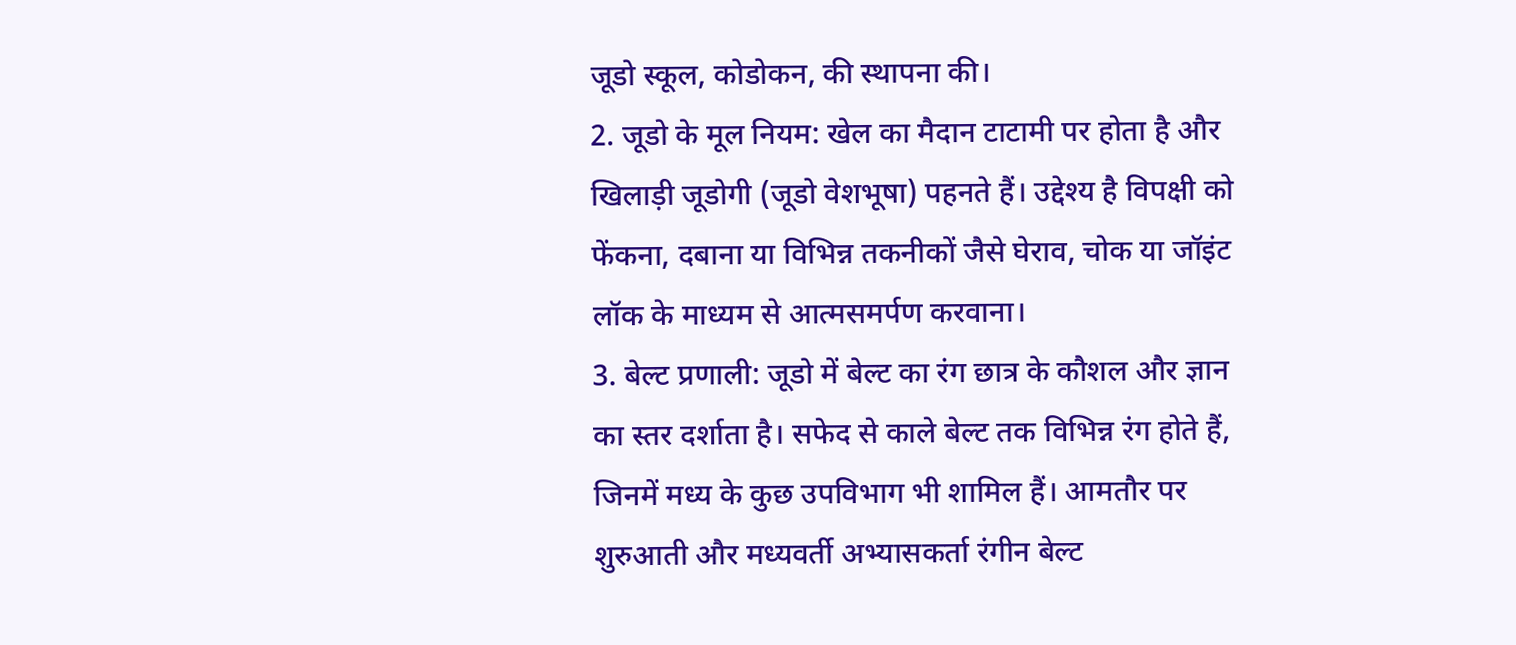जूडो स्कूल, कोडोकन, की स्थापना की।
2. जूडो के मूल नियम: खेल का मैदान टाटामी पर होता है और खिलाड़ी जूडोगी (जूडो वेशभूषा) पहनते हैं। उद्देश्य है विपक्षी को फेंकना, दबाना या विभिन्न तकनीकों जैसे घेराव, चोक या जॉइंट लॉक के माध्यम से आत्मसमर्पण करवाना।
3. बेल्ट प्रणाली: जूडो में बेल्ट का रंग छात्र के कौशल और ज्ञान का स्तर दर्शाता है। सफेद से काले बेल्ट तक विभिन्न रंग होते हैं, जिनमें मध्य के कुछ उपविभाग भी शामिल हैं। आमतौर पर शुरुआती और मध्यवर्ती अभ्यासकर्ता रंगीन बेल्ट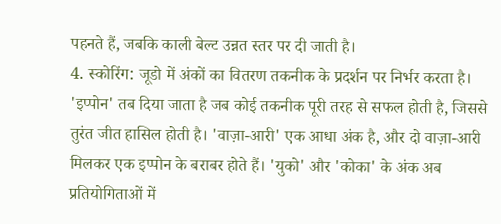पहनते हैं, जबकि काली बेल्ट उन्नत स्तर पर दी जाती है।
4. स्कोरिंग: जूडो में अंकों का वितरण तकनीक के प्रदर्शन पर निर्भर करता है। 'इप्पोन' तब दिया जाता है जब कोई तकनीक पूरी तरह से सफल होती है, जिससे तुरंत जीत हासिल होती है। 'वाज़ा-आरी' एक आधा अंक है, और दो वाज़ा-आरी मिलकर एक इप्पोन के बराबर होते हैं। 'युको' और 'कोका' के अंक अब प्रतियोगिताओं में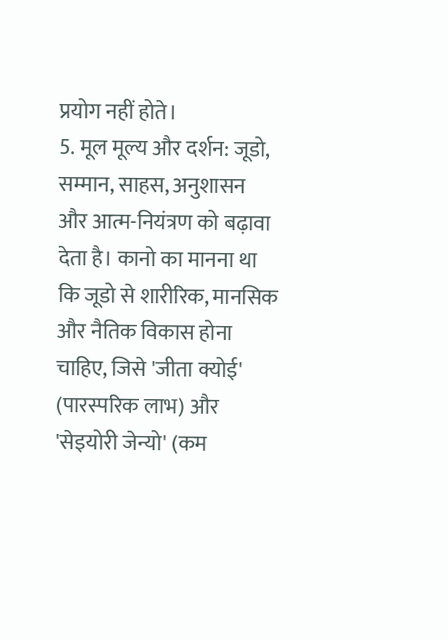प्रयोग नहीं होते।
5. मूल मूल्य और दर्शन: जूडो, सम्मान, साहस, अनुशासन और आत्म-नियंत्रण को बढ़ावा देता है। कानो का मानना था कि जूडो से शारीरिक, मानसिक और नैतिक विकास होना चाहिए, जिसे 'जीता क्योई' (पारस्परिक लाभ) और 'सेइयोरी जेन्यो' (कम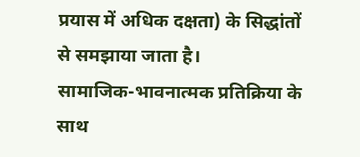प्रयास में अधिक दक्षता) के सिद्धांतों से समझाया जाता है।
सामाजिक-भावनात्मक प्रतिक्रिया के साथ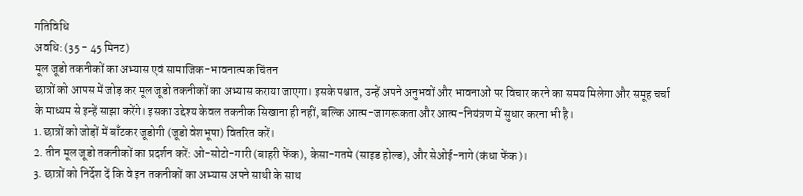गतिविधि
अवधि: (35 - 45 मिनट)
मूल जूडो तकनीकों का अभ्यास एवं सामाजिक-भावनात्मक चिंतन
छात्रों को आपस में जोड़ कर मूल जूडो तकनीकों का अभ्यास कराया जाएगा। इसके पश्चात, उन्हें अपने अनुभवों और भावनाओं पर विचार करने का समय मिलेगा और समूह चर्चा के माध्यम से इन्हें साझा करेंगे। इसका उद्देश्य केवल तकनीक सिखाना ही नहीं, बल्कि आत्म-जागरूकता और आत्म-नियंत्रण में सुधार करना भी है।
1. छात्रों को जोड़ों में बाँटकर जूडोगी (जूडो वेशभूषा) वितरित करें।
2. तीन मूल जूडो तकनीकों का प्रदर्शन करें: ओ-सोटो-गारी (बाहरी फेंक), केसा-गतमे (साइड होल्ड), और सेओई-नागे (कंधा फेंक)।
3. छात्रों को निर्देश दें कि वे इन तकनीकों का अभ्यास अपने साथी के साथ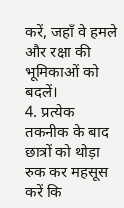करें, जहाँ वे हमले और रक्षा की भूमिकाओं को बदलें।
4. प्रत्येक तकनीक के बाद छात्रों को थोड़ा रुक कर महसूस करें कि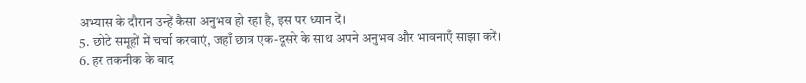अभ्यास के दौरान उन्हें कैसा अनुभव हो रहा है, इस पर ध्यान दें।
5. छोटे समूहों में चर्चा करवाएं, जहाँ छात्र एक-दूसरे के साथ अपने अनुभव और भावनाएँ साझा करें।
6. हर तकनीक के बाद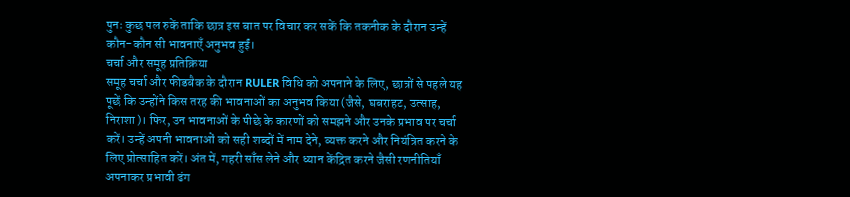पुनः कुछ पल रुकें ताकि छात्र इस बात पर विचार कर सकें कि तकनीक के दौरान उन्हें कौन-कौन सी भावनाएँ अनुभव हुईं।
चर्चा और समूह प्रतिक्रिया
समूह चर्चा और फीडबैक के दौरान RULER विधि को अपनाने के लिए, छात्रों से पहले यह पूछें कि उन्होंने किस तरह की भावनाओं का अनुभव किया (जैसे, घबराहट, उत्साह, निराशा)। फिर, उन भावनाओं के पीछे के कारणों को समझने और उनके प्रभाव पर चर्चा करें। उन्हें अपनी भावनाओं को सही शब्दों में नाम देने, व्यक्त करने और नियंत्रित करने के लिए प्रोत्साहित करें। अंत में, गहरी साँस लेने और ध्यान केंद्रित करने जैसी रणनीतियाँ अपनाकर प्रभावी ढंग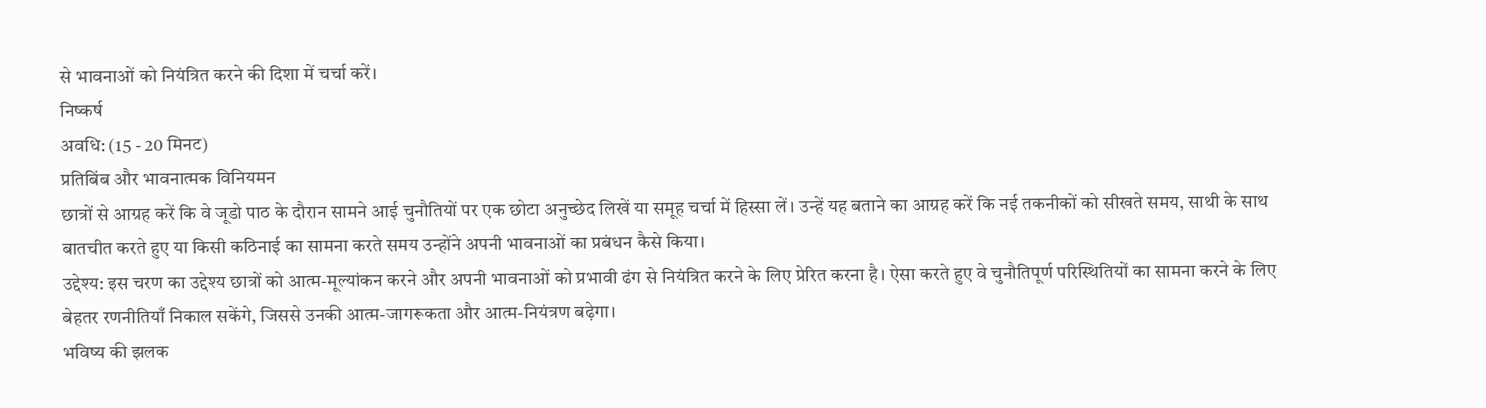से भावनाओं को नियंत्रित करने की दिशा में चर्चा करें।
निष्कर्ष
अवधि: (15 - 20 मिनट)
प्रतिबिंब और भावनात्मक विनियमन
छात्रों से आग्रह करें कि वे जूडो पाठ के दौरान सामने आई चुनौतियों पर एक छोटा अनुच्छेद लिखें या समूह चर्चा में हिस्सा लें। उन्हें यह बताने का आग्रह करें कि नई तकनीकों को सीखते समय, साथी के साथ बातचीत करते हुए या किसी कठिनाई का सामना करते समय उन्होंने अपनी भावनाओं का प्रबंधन कैसे किया।
उद्देश्य: इस चरण का उद्देश्य छात्रों को आत्म-मूल्यांकन करने और अपनी भावनाओं को प्रभावी ढंग से नियंत्रित करने के लिए प्रेरित करना है। ऐसा करते हुए वे चुनौतिपूर्ण परिस्थितियों का सामना करने के लिए बेहतर रणनीतियाँ निकाल सकेंगे, जिससे उनकी आत्म-जागरूकता और आत्म-नियंत्रण बढ़ेगा।
भविष्य की झलक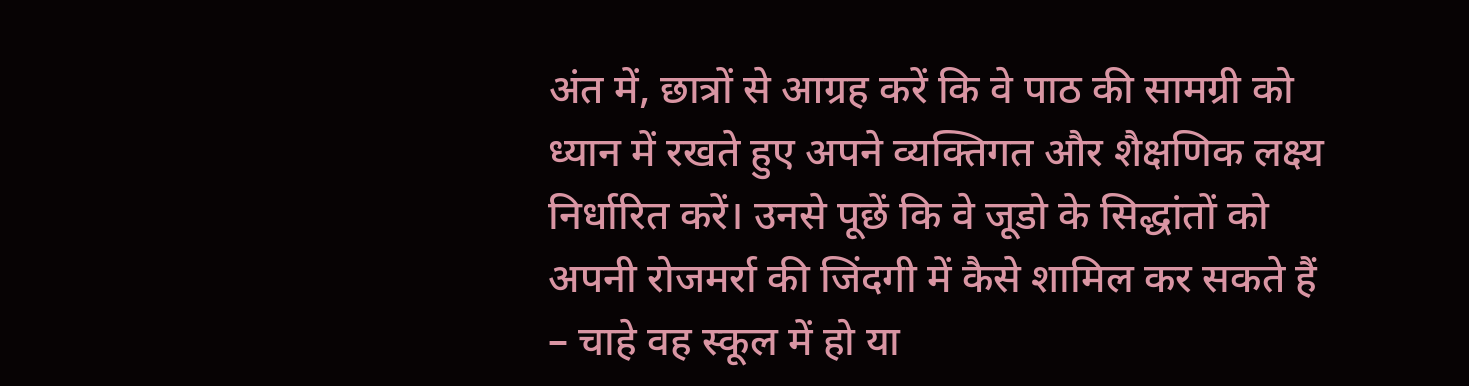अंत में, छात्रों से आग्रह करें कि वे पाठ की सामग्री को ध्यान में रखते हुए अपने व्यक्तिगत और शैक्षणिक लक्ष्य निर्धारित करें। उनसे पूछें कि वे जूडो के सिद्धांतों को अपनी रोजमर्रा की जिंदगी में कैसे शामिल कर सकते हैं – चाहे वह स्कूल में हो या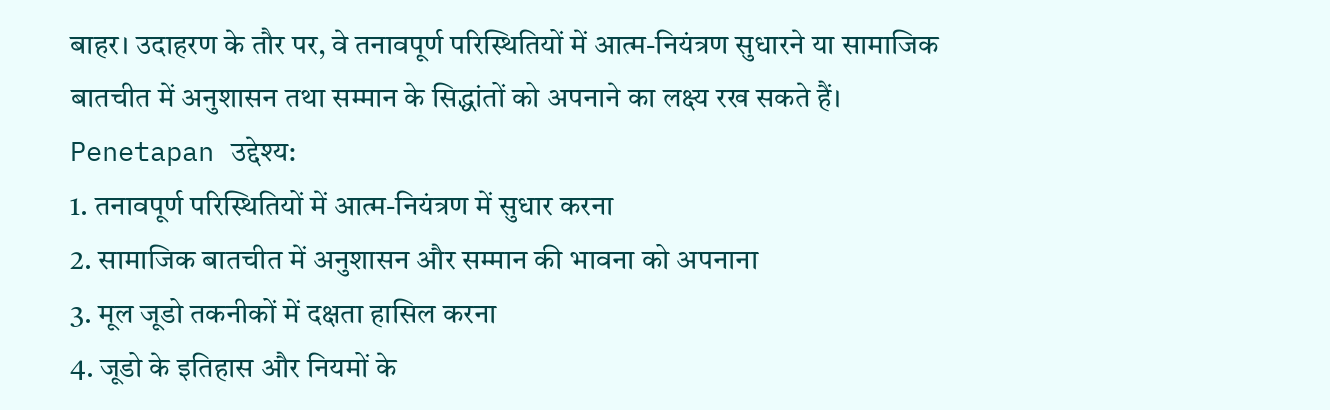बाहर। उदाहरण के तौर पर, वे तनावपूर्ण परिस्थितियों में आत्म-नियंत्रण सुधारने या सामाजिक बातचीत में अनुशासन तथा सम्मान के सिद्धांतों को अपनाने का लक्ष्य रख सकते हैं।
Penetapan उद्देश्य:
1. तनावपूर्ण परिस्थितियों में आत्म-नियंत्रण में सुधार करना
2. सामाजिक बातचीत में अनुशासन और सम्मान की भावना को अपनाना
3. मूल जूडो तकनीकों में दक्षता हासिल करना
4. जूडो के इतिहास और नियमों के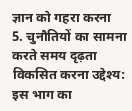ज्ञान को गहरा करना
5. चुनौतियों का सामना करते समय दृढ़ता विकसित करना उद्देश्य: इस भाग का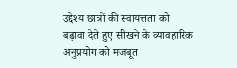उद्देश्य छात्रों की स्वायत्तता को बढ़ावा देते हुए सीखने के व्यावहारिक अनुप्रयोग को मजबूत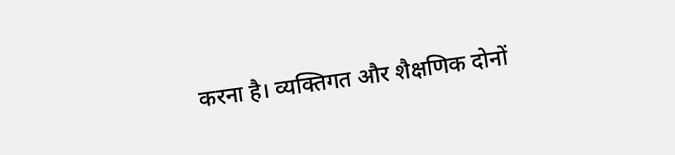करना है। व्यक्तिगत और शैक्षणिक दोनों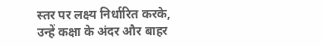स्तर पर लक्ष्य निर्धारित करके, उन्हें कक्षा के अंदर और बाहर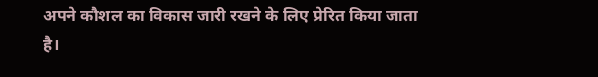अपने कौशल का विकास जारी रखने के लिए प्रेरित किया जाता है।